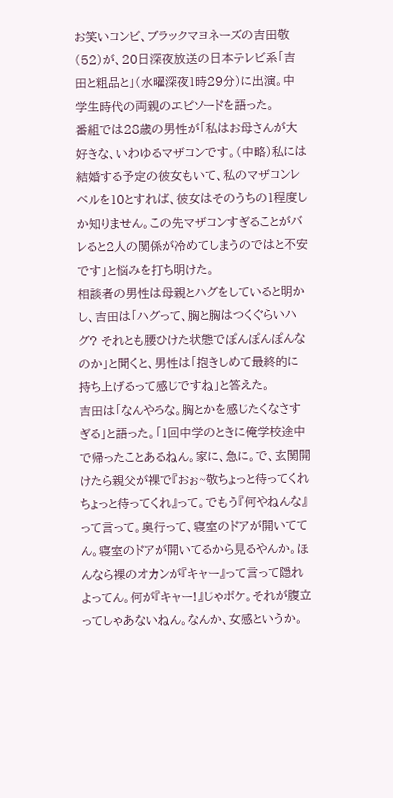お笑いコンビ、ブラックマヨネーズの吉田敬(52)が、20日深夜放送の日本テレビ系「吉田と粗品と」(水曜深夜1時29分)に出演。中学生時代の両親のエピソードを語った。
番組では28歳の男性が「私はお母さんが大好きな、いわゆるマザコンです。(中略)私には結婚する予定の彼女もいて、私のマザコンレベルを10とすれば、彼女はそのうちの1程度しか知りません。この先マザコンすぎることがバレると2人の関係が冷めてしまうのではと不安です」と悩みを打ち明けた。
相談者の男性は母親とハグをしていると明かし、吉田は「ハグって、胸と胸はつくぐらいハグ? それとも腰ひけた状態でぽんぽんぽんなのか」と聞くと、男性は「抱きしめて最終的に持ち上げるって感じですね」と答えた。
吉田は「なんやろな。胸とかを感じたくなさすぎる」と語った。「1回中学のときに俺学校途中で帰ったことあるねん。家に、急に。で、玄関開けたら親父が裸で『おぉ~敬ちょっと待ってくれちょっと待ってくれ』って。でもう『何やねんな』って言って。奥行って、寝室のドアが開いててん。寝室のドアが開いてるから見るやんか。ほんなら裸のオカンが『キャー』って言って隠れよってん。何が『キャー!』じゃボケ。それが腹立ってしゃあないねん。なんか、女感というか。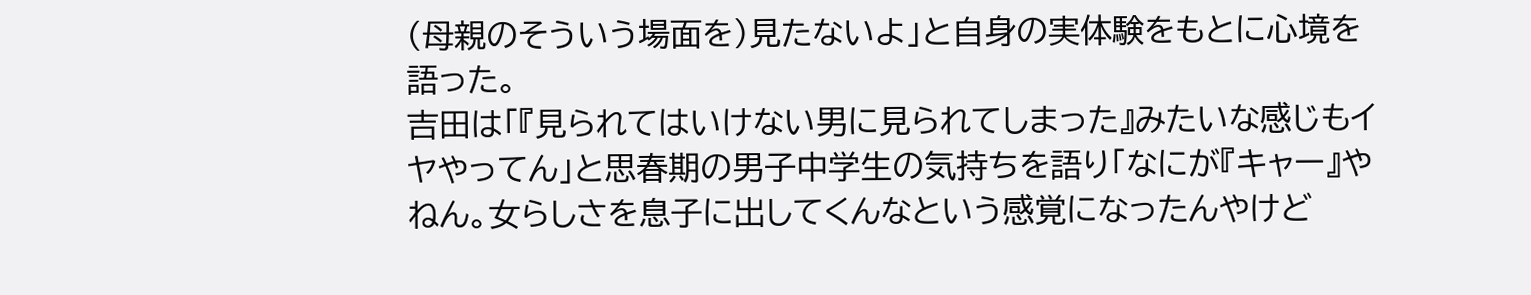(母親のそういう場面を)見たないよ」と自身の実体験をもとに心境を語った。
吉田は「『見られてはいけない男に見られてしまった』みたいな感じもイヤやってん」と思春期の男子中学生の気持ちを語り「なにが『キャー』やねん。女らしさを息子に出してくんなという感覚になったんやけど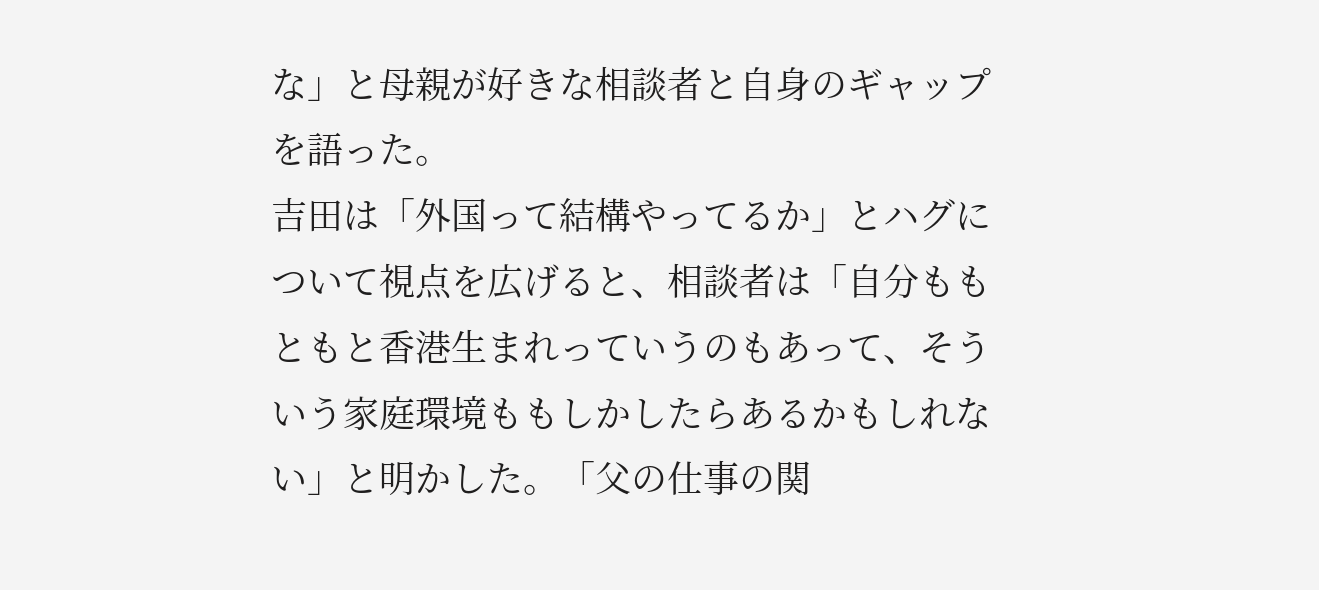な」と母親が好きな相談者と自身のギャップを語った。
吉田は「外国って結構やってるか」とハグについて視点を広げると、相談者は「自分ももともと香港生まれっていうのもあって、そういう家庭環境ももしかしたらあるかもしれない」と明かした。「父の仕事の関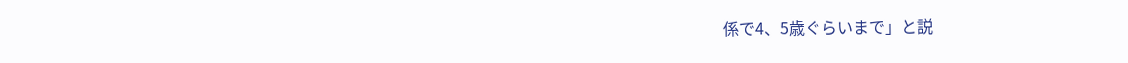係で4、5歳ぐらいまで」と説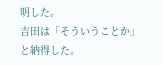明した。
吉田は「そういうことか」と納得した。